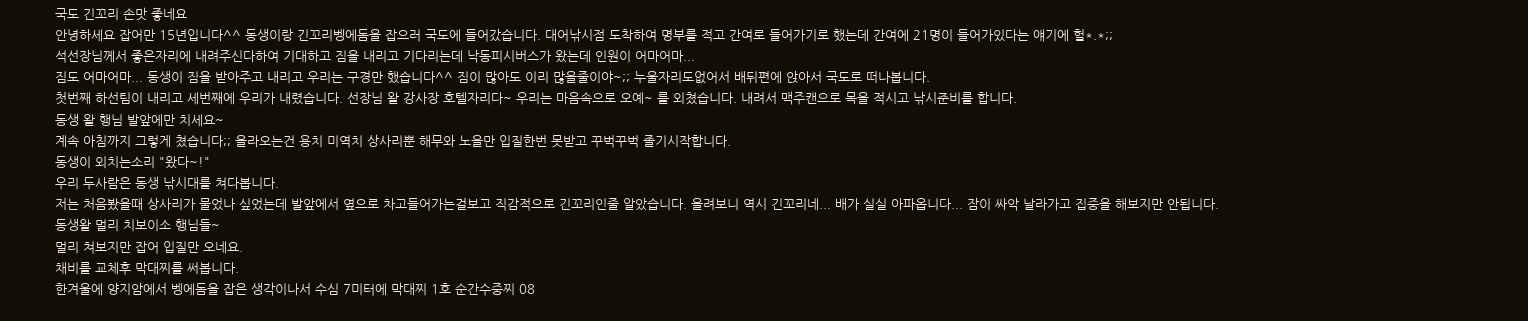국도 긴꼬리 손맛 좋네요
안녕하세요 잡어만 15년입니다^^ 동생이랑 긴꼬리벵에돔을 잡으러 국도에 들어갔습니다. 대어낚시점 도착하여 명부를 적고 간여로 들어가기로 했는데 간여에 21명이 들어가있다는 얘기에 헐*.*;;
석선장님께서 좋은자리에 내려주신다하여 기대하고 짐을 내리고 기다리는데 낙동피시버스가 왔는데 인원이 어마어마...
짐도 어마어마... 동생이 짐을 받아주고 내리고 우리는 구경만 했습니다^^ 짐이 많아도 이리 많을줄이야~;; 누울자리도없어서 배뒤편에 앉아서 국도로 떠나봅니다.
첫번째 하선팀이 내리고 세번째에 우리가 내렸습니다. 선장님 왈 강사장 호텔자리다~ 우리는 마음속으로 오예~ 를 외쳤습니다. 내려서 맥주캔으로 목을 적시고 낚시준비를 합니다.
동생 왈 행님 발앞에만 치세요~
계속 아침까지 그렇게 쳤습니다;; 올라오는건 용치 미역치 상사리뿐 해무와 노을만 입질한번 못받고 꾸벅꾸벅 졸기시작합니다.
동생이 외치는소리 "왔다~!"
우리 두사람은 동생 낚시대를 쳐다봅니다.
저는 처음봤을때 상사리가 물었나 싶었는데 발앞에서 옆으로 차고들어가는걸보고 직감적으로 긴꼬리인줄 알았습니다. 올려보니 역시 긴꼬리네... 배가 실실 아파옵니다... 잠이 싸악 날라가고 집중을 해보지만 안됩니다.
동생왈 멀리 치보이소 행님들~
멀리 쳐보지만 잡어 입질만 오네요.
채비를 교체후 막대찌를 써봅니다.
한겨울에 양지암에서 벵에돔을 잡은 생각이나서 수심 7미터에 막대찌 1호 순간수중찌 08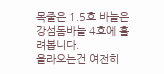목줄은 1.5호 바늘은 강섬돔바늘 4호에 흘려봅니다.
올라오는건 여전히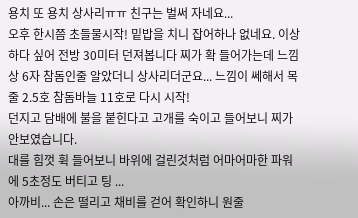용치 또 용치 상사리ㅠㅠ 친구는 벌써 자네요...
오후 한시쯤 초들물시작! 밑밥을 치니 잡어하나 없네요. 이상하다 싶어 전방 30미터 던져봅니다 찌가 확 들어가는데 느낌상 6자 참돔인줄 알았더니 상사리더군요... 느낌이 쎄해서 목줄 2.5호 참돔바늘 11호로 다시 시작!
던지고 담배에 불을 붙힌다고 고개를 숙이고 들어보니 찌가 안보였습니다.
대를 힘껏 휙 들어보니 바위에 걸린것처럼 어마어마한 파워에 5초정도 버티고 팅 ...
아까비... 손은 떨리고 채비를 걷어 확인하니 원줄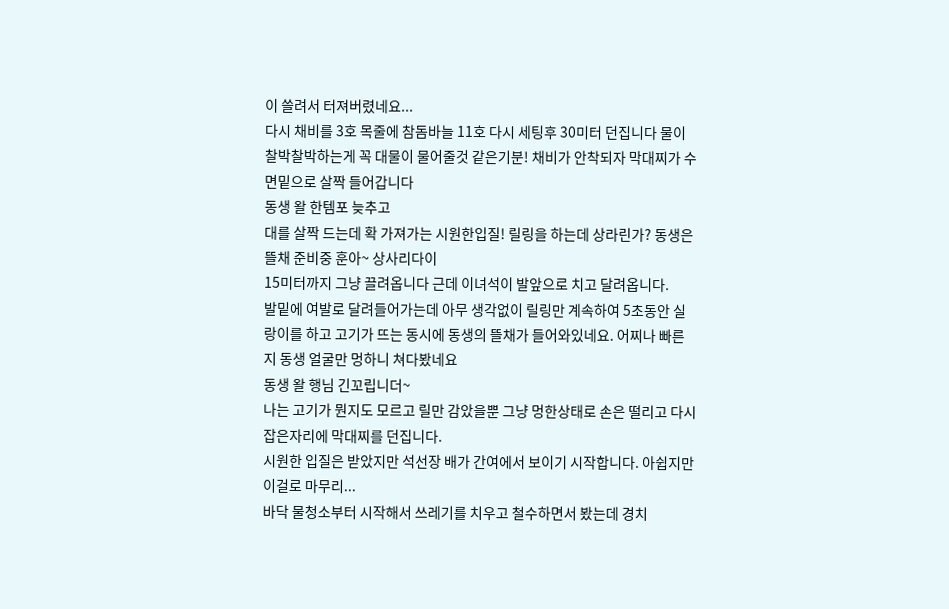이 쓸려서 터져버렸네요...
다시 채비를 3호 목줄에 참돔바늘 11호 다시 세팅후 30미터 던집니다 물이 찰박찰박하는게 꼭 대물이 물어줄것 같은기분! 채비가 안착되자 막대찌가 수면밑으로 살짝 들어갑니다
동생 왈 한템포 늦추고
대를 살짝 드는데 확 가져가는 시원한입질! 릴링을 하는데 상라린가? 동생은 뜰채 준비중 훈아~ 상사리다이
15미터까지 그냥 끌려옵니다 근데 이녀석이 발앞으로 치고 달려옵니다.
발밑에 여발로 달려들어가는데 아무 생각없이 릴링만 계속하여 5초동안 실랑이를 하고 고기가 뜨는 동시에 동생의 뜰채가 들어와있네요. 어찌나 빠른지 동생 얼굴만 멍하니 쳐다봤네요
동생 왈 행님 긴꼬립니더~
나는 고기가 뭔지도 모르고 릴만 감았을뿐 그냥 멍한상태로 손은 떨리고 다시 잡은자리에 막대찌를 던집니다.
시원한 입질은 받았지만 석선장 배가 간여에서 보이기 시작합니다. 아쉽지만 이걸로 마무리...
바닥 물청소부터 시작해서 쓰레기를 치우고 철수하면서 봤는데 경치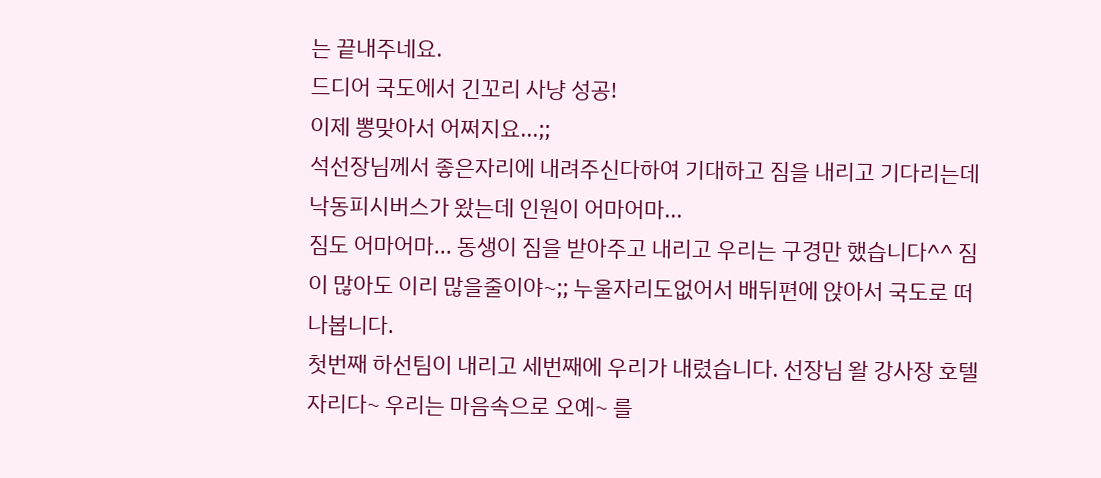는 끝내주네요.
드디어 국도에서 긴꼬리 사냥 성공!
이제 뽕맞아서 어쩌지요...;;
석선장님께서 좋은자리에 내려주신다하여 기대하고 짐을 내리고 기다리는데 낙동피시버스가 왔는데 인원이 어마어마...
짐도 어마어마... 동생이 짐을 받아주고 내리고 우리는 구경만 했습니다^^ 짐이 많아도 이리 많을줄이야~;; 누울자리도없어서 배뒤편에 앉아서 국도로 떠나봅니다.
첫번째 하선팀이 내리고 세번째에 우리가 내렸습니다. 선장님 왈 강사장 호텔자리다~ 우리는 마음속으로 오예~ 를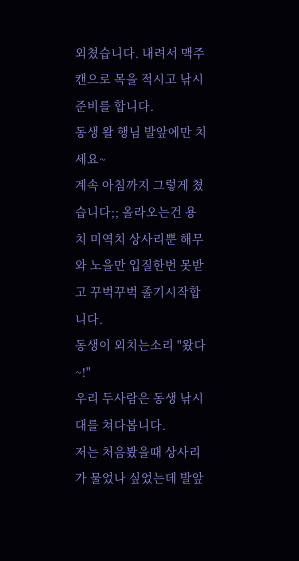외쳤습니다. 내려서 맥주캔으로 목을 적시고 낚시준비를 합니다.
동생 왈 행님 발앞에만 치세요~
계속 아침까지 그렇게 쳤습니다;; 올라오는건 용치 미역치 상사리뿐 해무와 노을만 입질한번 못받고 꾸벅꾸벅 졸기시작합니다.
동생이 외치는소리 "왔다~!"
우리 두사람은 동생 낚시대를 쳐다봅니다.
저는 처음봤을때 상사리가 물었나 싶었는데 발앞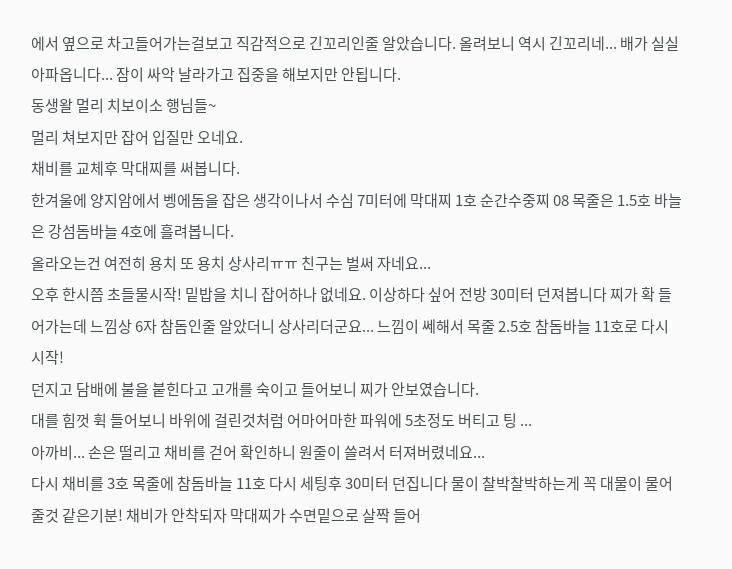에서 옆으로 차고들어가는걸보고 직감적으로 긴꼬리인줄 알았습니다. 올려보니 역시 긴꼬리네... 배가 실실 아파옵니다... 잠이 싸악 날라가고 집중을 해보지만 안됩니다.
동생왈 멀리 치보이소 행님들~
멀리 쳐보지만 잡어 입질만 오네요.
채비를 교체후 막대찌를 써봅니다.
한겨울에 양지암에서 벵에돔을 잡은 생각이나서 수심 7미터에 막대찌 1호 순간수중찌 08 목줄은 1.5호 바늘은 강섬돔바늘 4호에 흘려봅니다.
올라오는건 여전히 용치 또 용치 상사리ㅠㅠ 친구는 벌써 자네요...
오후 한시쯤 초들물시작! 밑밥을 치니 잡어하나 없네요. 이상하다 싶어 전방 30미터 던져봅니다 찌가 확 들어가는데 느낌상 6자 참돔인줄 알았더니 상사리더군요... 느낌이 쎄해서 목줄 2.5호 참돔바늘 11호로 다시 시작!
던지고 담배에 불을 붙힌다고 고개를 숙이고 들어보니 찌가 안보였습니다.
대를 힘껏 휙 들어보니 바위에 걸린것처럼 어마어마한 파워에 5초정도 버티고 팅 ...
아까비... 손은 떨리고 채비를 걷어 확인하니 원줄이 쓸려서 터져버렸네요...
다시 채비를 3호 목줄에 참돔바늘 11호 다시 세팅후 30미터 던집니다 물이 찰박찰박하는게 꼭 대물이 물어줄것 같은기분! 채비가 안착되자 막대찌가 수면밑으로 살짝 들어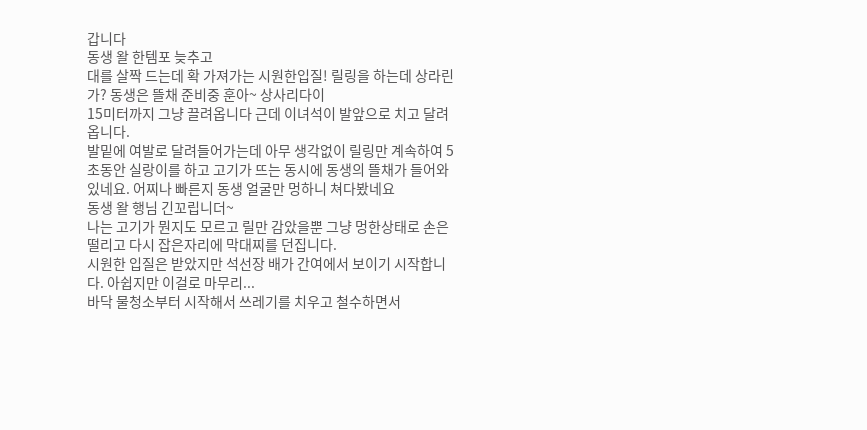갑니다
동생 왈 한템포 늦추고
대를 살짝 드는데 확 가져가는 시원한입질! 릴링을 하는데 상라린가? 동생은 뜰채 준비중 훈아~ 상사리다이
15미터까지 그냥 끌려옵니다 근데 이녀석이 발앞으로 치고 달려옵니다.
발밑에 여발로 달려들어가는데 아무 생각없이 릴링만 계속하여 5초동안 실랑이를 하고 고기가 뜨는 동시에 동생의 뜰채가 들어와있네요. 어찌나 빠른지 동생 얼굴만 멍하니 쳐다봤네요
동생 왈 행님 긴꼬립니더~
나는 고기가 뭔지도 모르고 릴만 감았을뿐 그냥 멍한상태로 손은 떨리고 다시 잡은자리에 막대찌를 던집니다.
시원한 입질은 받았지만 석선장 배가 간여에서 보이기 시작합니다. 아쉽지만 이걸로 마무리...
바닥 물청소부터 시작해서 쓰레기를 치우고 철수하면서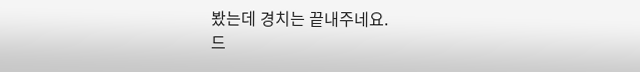봤는데 경치는 끝내주네요.
드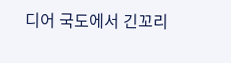디어 국도에서 긴꼬리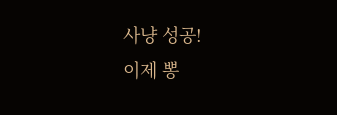사냥 성공!
이제 뽕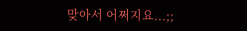맞아서 어쩌지요...;;